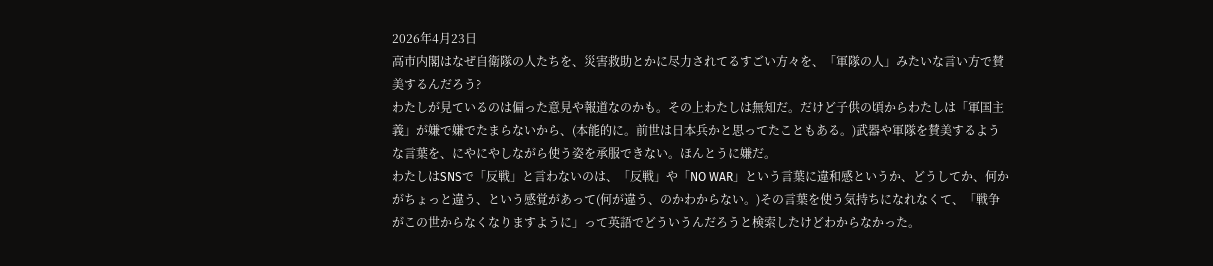2026年4月23日
高市内閣はなぜ自衛隊の人たちを、災害救助とかに尽力されてるすごい方々を、「軍隊の人」みたいな言い方で賛美するんだろう?
わたしが見ているのは偏った意見や報道なのかも。その上わたしは無知だ。だけど子供の頃からわたしは「軍国主義」が嫌で嫌でたまらないから、(本能的に。前世は日本兵かと思ってたこともある。)武器や軍隊を賛美するような言葉を、にやにやしながら使う姿を承服できない。ほんとうに嫌だ。
わたしはSNSで「反戦」と言わないのは、「反戦」や「NO WAR」という言葉に違和感というか、どうしてか、何かがちょっと違う、という感覚があって(何が違う、のかわからない。)その言葉を使う気持ちになれなくて、「戦争がこの世からなくなりますように」って英語でどういうんだろうと検索したけどわからなかった。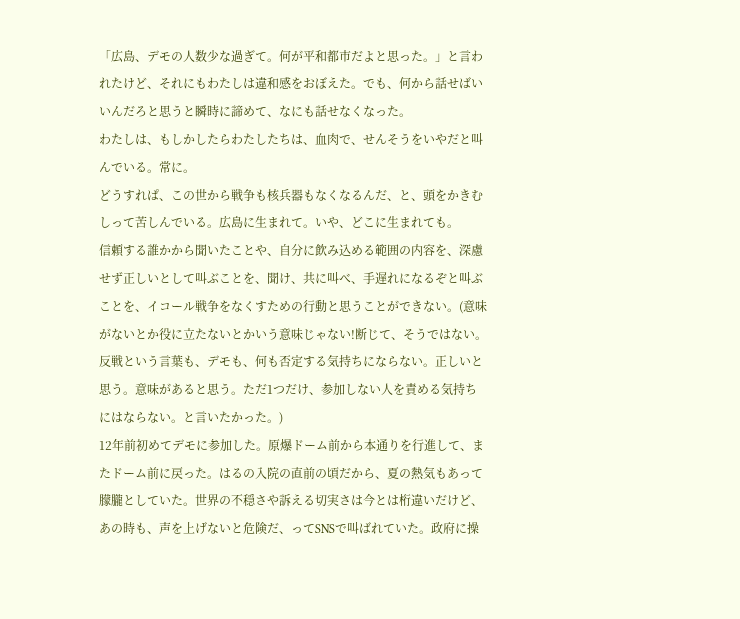「広島、デモの人数少な過ぎて。何が平和都市だよと思った。」と言われたけど、それにもわたしは違和感をおぼえた。でも、何から話せばいいんだろと思うと瞬時に諦めて、なにも話せなくなった。
わたしは、もしかしたらわたしたちは、血肉で、せんそうをいやだと叫んでいる。常に。
どうすれぱ、この世から戦争も核兵器もなくなるんだ、と、頭をかきむしって苦しんでいる。広島に生まれて。いや、どこに生まれても。
信頼する誰かから聞いたことや、自分に飲み込める範囲の内容を、深慮せず正しいとして叫ぶことを、聞け、共に叫べ、手遅れになるぞと叫ぶことを、イコール戦争をなくすための行動と思うことができない。(意味がないとか役に立たないとかいう意味じゃない!断じて、そうではない。反戦という言葉も、デモも、何も否定する気持ちにならない。正しいと思う。意味があると思う。ただ1つだけ、参加しない人を責める気持ちにはならない。と言いたかった。)
12年前初めてデモに参加した。原爆ドーム前から本通りを行進して、またドーム前に戻った。はるの入院の直前の頃だから、夏の熱気もあって朦朧としていた。世界の不穏さや訴える切実さは今とは桁違いだけど、あの時も、声を上げないと危険だ、ってSNSで叫ばれていた。政府に操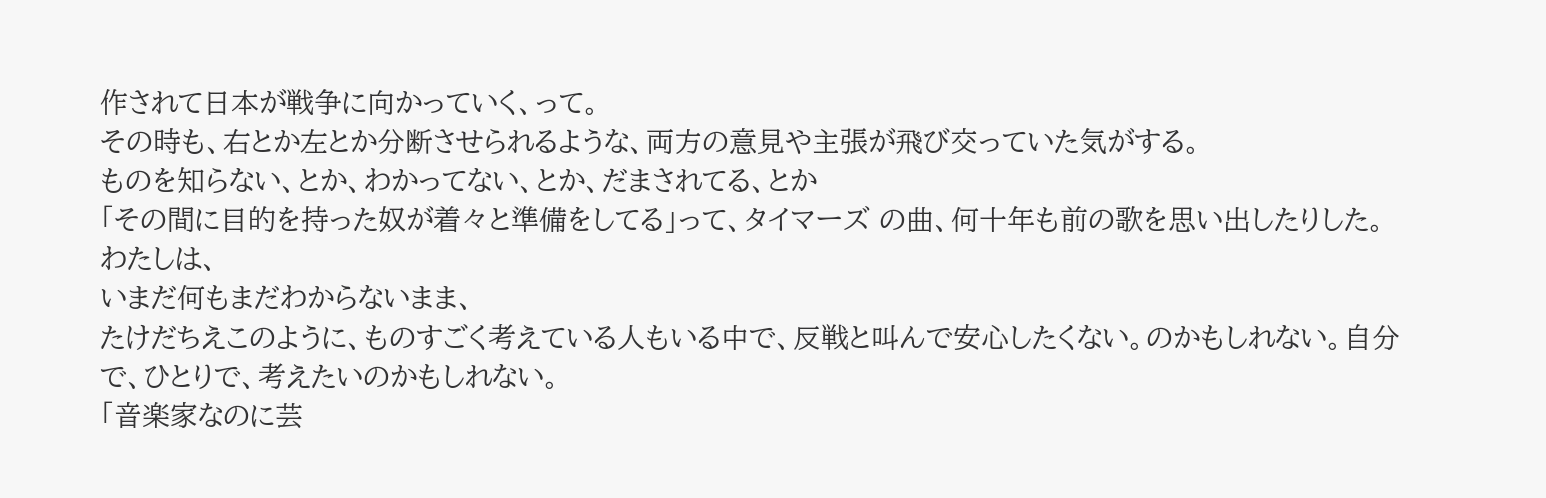作されて日本が戦争に向かっていく、って。
その時も、右とか左とか分断させられるような、両方の意見や主張が飛び交っていた気がする。
ものを知らない、とか、わかってない、とか、だまされてる、とか
「その間に目的を持った奴が着々と準備をしてる」って、タイマーズ の曲、何十年も前の歌を思い出したりした。
わたしは、
いまだ何もまだわからないまま、
たけだちえこのように、ものすごく考えている人もいる中で、反戦と叫んで安心したくない。のかもしれない。自分で、ひとりで、考えたいのかもしれない。
「音楽家なのに芸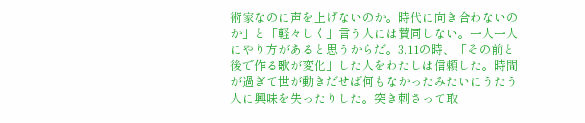術家なのに声を上げないのか。時代に向き合わないのか」と「軽々しく」言う人には賛同しない。一人一人にやり方があると思うからだ。3.11の時、「その前と後で作る歌が変化」した人をわたしは信頼した。時間が過ぎて世が動きだせば何もなかったみたいにうたう人に興味を失ったりした。突き刺さって取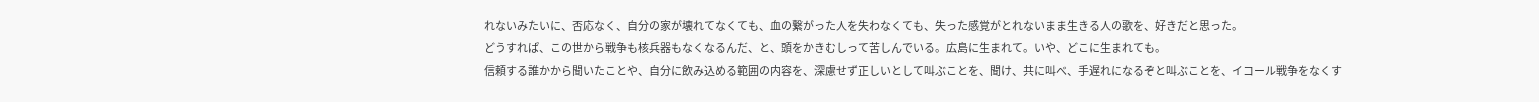れないみたいに、否応なく、自分の家が壊れてなくても、血の繋がった人を失わなくても、失った感覚がとれないまま生きる人の歌を、好きだと思った。
どうすれぱ、この世から戦争も核兵器もなくなるんだ、と、頭をかきむしって苦しんでいる。広島に生まれて。いや、どこに生まれても。
信頼する誰かから聞いたことや、自分に飲み込める範囲の内容を、深慮せず正しいとして叫ぶことを、聞け、共に叫べ、手遅れになるぞと叫ぶことを、イコール戦争をなくす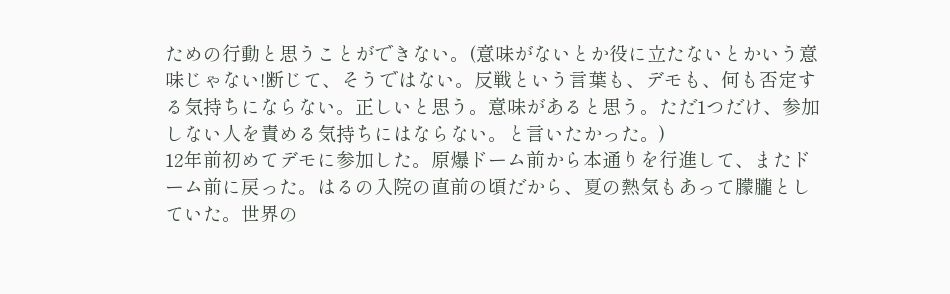ための行動と思うことができない。(意味がないとか役に立たないとかいう意味じゃない!断じて、そうではない。反戦という言葉も、デモも、何も否定する気持ちにならない。正しいと思う。意味があると思う。ただ1つだけ、参加しない人を責める気持ちにはならない。と言いたかった。)
12年前初めてデモに参加した。原爆ドーム前から本通りを行進して、またドーム前に戻った。はるの入院の直前の頃だから、夏の熱気もあって朦朧としていた。世界の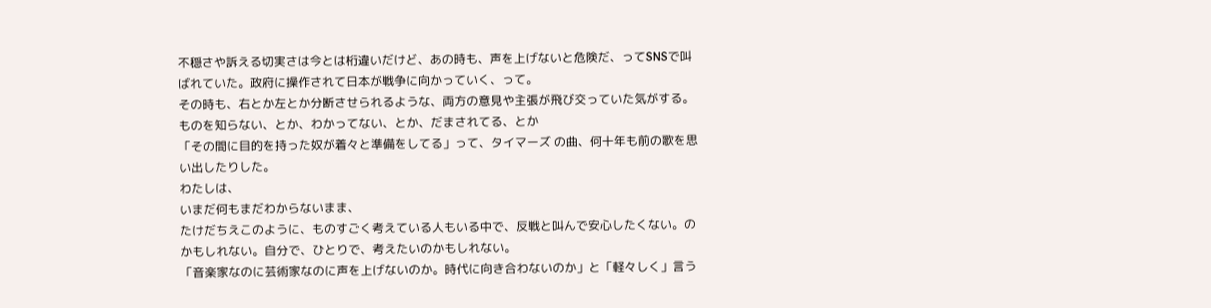不穏さや訴える切実さは今とは桁違いだけど、あの時も、声を上げないと危険だ、ってSNSで叫ばれていた。政府に操作されて日本が戦争に向かっていく、って。
その時も、右とか左とか分断させられるような、両方の意見や主張が飛び交っていた気がする。
ものを知らない、とか、わかってない、とか、だまされてる、とか
「その間に目的を持った奴が着々と準備をしてる」って、タイマーズ の曲、何十年も前の歌を思い出したりした。
わたしは、
いまだ何もまだわからないまま、
たけだちえこのように、ものすごく考えている人もいる中で、反戦と叫んで安心したくない。のかもしれない。自分で、ひとりで、考えたいのかもしれない。
「音楽家なのに芸術家なのに声を上げないのか。時代に向き合わないのか」と「軽々しく」言う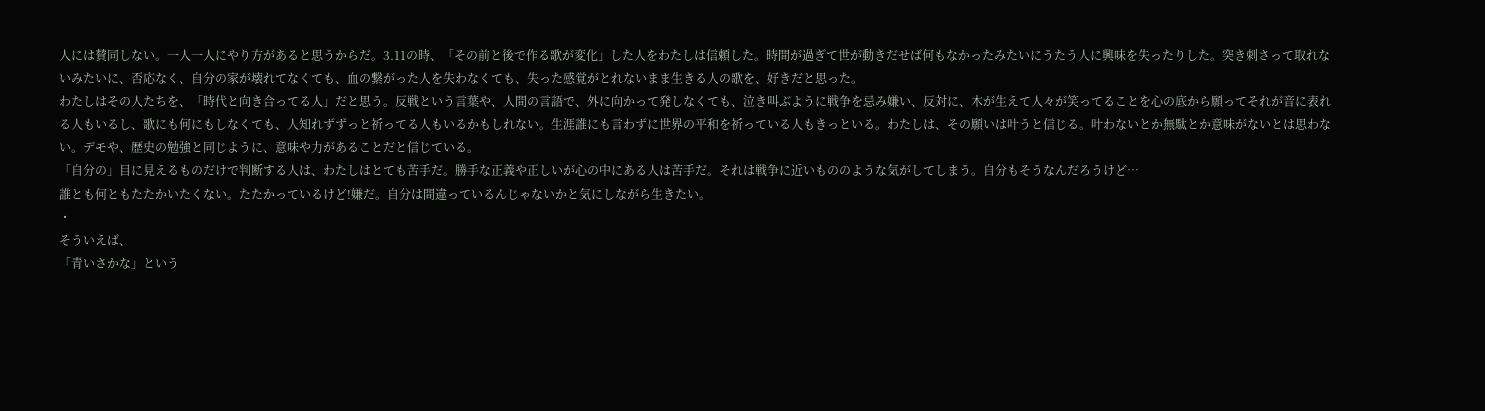人には賛同しない。一人一人にやり方があると思うからだ。3.11の時、「その前と後で作る歌が変化」した人をわたしは信頼した。時間が過ぎて世が動きだせば何もなかったみたいにうたう人に興味を失ったりした。突き刺さって取れないみたいに、否応なく、自分の家が壊れてなくても、血の繋がった人を失わなくても、失った感覚がとれないまま生きる人の歌を、好きだと思った。
わたしはその人たちを、「時代と向き合ってる人」だと思う。反戦という言葉や、人間の言語で、外に向かって発しなくても、泣き叫ぶように戦争を忌み嫌い、反対に、木が生えて人々が笑ってることを心の底から願ってそれが音に表れる人もいるし、歌にも何にもしなくても、人知れずずっと祈ってる人もいるかもしれない。生涯誰にも言わずに世界の平和を祈っている人もきっといる。わたしは、その願いは叶うと信じる。叶わないとか無駄とか意味がないとは思わない。デモや、歴史の勉強と同じように、意味や力があることだと信じている。
「自分の」目に見えるものだけで判断する人は、わたしはとても苦手だ。勝手な正義や正しいが心の中にある人は苦手だ。それは戦争に近いもののような気がしてしまう。自分もそうなんだろうけど…
誰とも何ともたたかいたくない。たたかっているけど!嫌だ。自分は間違っているんじゃないかと気にしながら生きたい。
・
そういえば、
「青いさかな」という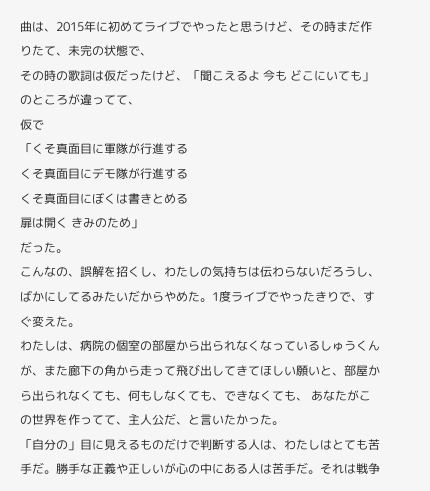曲は、2015年に初めてライブでやったと思うけど、その時まだ作りたて、未完の状態で、
その時の歌詞は仮だったけど、「聞こえるよ 今も どこにいても」のところが違ってて、
仮で
「くそ真面目に軍隊が行進する
くそ真面目にデモ隊が行進する
くそ真面目にぼくは書きとめる
扉は開く きみのため」
だった。
こんなの、誤解を招くし、わたしの気持ちは伝わらないだろうし、ばかにしてるみたいだからやめた。1度ライブでやったきりで、すぐ変えた。
わたしは、病院の個室の部屋から出られなくなっているしゅうくんが、また廊下の角から走って飛び出してきてほしい願いと、部屋から出られなくても、何もしなくても、できなくても、 あなたがこの世界を作ってて、主人公だ、と言いたかった。
「自分の」目に見えるものだけで判断する人は、わたしはとても苦手だ。勝手な正義や正しいが心の中にある人は苦手だ。それは戦争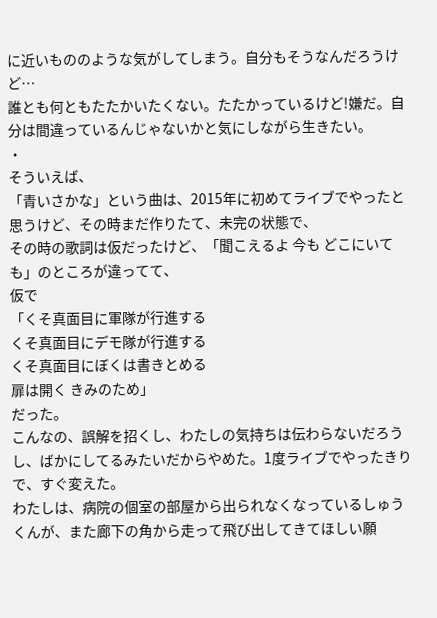に近いもののような気がしてしまう。自分もそうなんだろうけど…
誰とも何ともたたかいたくない。たたかっているけど!嫌だ。自分は間違っているんじゃないかと気にしながら生きたい。
・
そういえば、
「青いさかな」という曲は、2015年に初めてライブでやったと思うけど、その時まだ作りたて、未完の状態で、
その時の歌詞は仮だったけど、「聞こえるよ 今も どこにいても」のところが違ってて、
仮で
「くそ真面目に軍隊が行進する
くそ真面目にデモ隊が行進する
くそ真面目にぼくは書きとめる
扉は開く きみのため」
だった。
こんなの、誤解を招くし、わたしの気持ちは伝わらないだろうし、ばかにしてるみたいだからやめた。1度ライブでやったきりで、すぐ変えた。
わたしは、病院の個室の部屋から出られなくなっているしゅうくんが、また廊下の角から走って飛び出してきてほしい願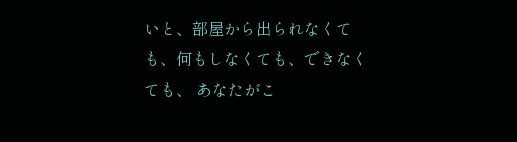いと、部屋から出られなくても、何もしなくても、できなくても、 あなたがこ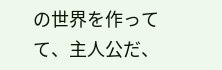の世界を作ってて、主人公だ、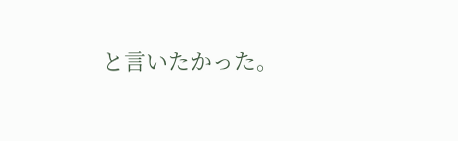と言いたかった。